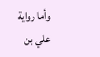وأما رواية علي بن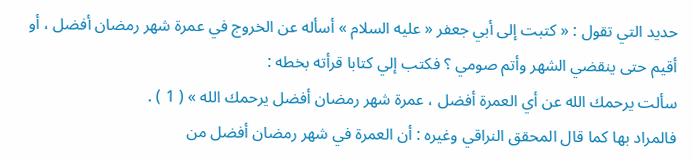حديد التي تقول : « كتبت إلى أبي جعفر « عليه السلام » أسأله عن الخروج في عمرة شهر رمضان أفضل ، أو أقيم حتى ينقضي الشهر وأتم صومي ؟ فكتب إلي كتابا قرأته بخطه :
سألت يرحمك الله عن أي العمرة أفضل ، عمرة شهر رمضان أفضل يرحمك الله » ( 1 ) .
فالمراد بها كما قال المحقق النراقي وغيره : أن العمرة في شهر رمضان أفضل من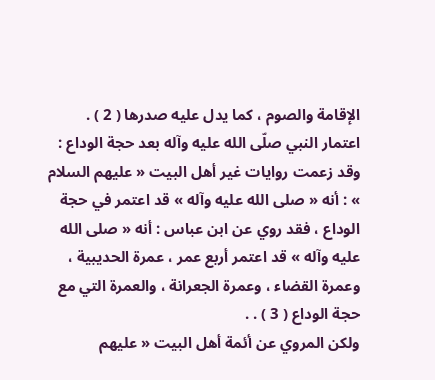الإقامة والصوم ، كما يدل عليه صدرها ( 2 ) .
اعتمار النبي صلّى الله عليه وآله بعد حجة الوداع :
وقد زعمت روايات غير أهل البيت « عليهم السلام » : أنه « صلى الله عليه وآله » قد اعتمر في حجة الوداع ، فقد روي عن ابن عباس : أنه « صلى الله عليه وآله » قد اعتمر أربع عمر ، عمرة الحديبية ، وعمرة القضاء ، وعمرة الجعرانة ، والعمرة التي مع حجة الوداع ( 3 ) . .
ولكن المروي عن أئمة أهل البيت « عليهم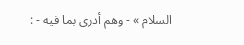السلام » - وهم أدرى بما فيه - :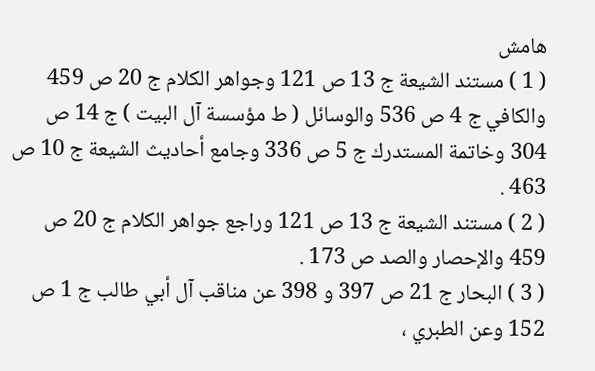هامش
( 1 ) مستند الشيعة ج 13 ص 121 وجواهر الكلام ج 20 ص 459 والكافي ج 4 ص 536 والوسائل ( ط مؤسسة آل البيت ) ج 14 ص 304 وخاتمة المستدرك ج 5 ص 336 وجامع أحاديث الشيعة ج 10 ص 463 .
( 2 ) مستند الشيعة ج 13 ص 121 وراجع جواهر الكلام ج 20 ص 459 والإحصار والصد ص 173 .
( 3 ) البحار ج 21 ص 397 و 398 عن مناقب آل أبي طالب ج 1 ص 152 وعن الطبري ،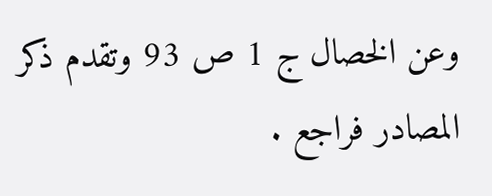وعن الخصال ج 1 ص 93 وتقدم ذكر المصادر فراجع .